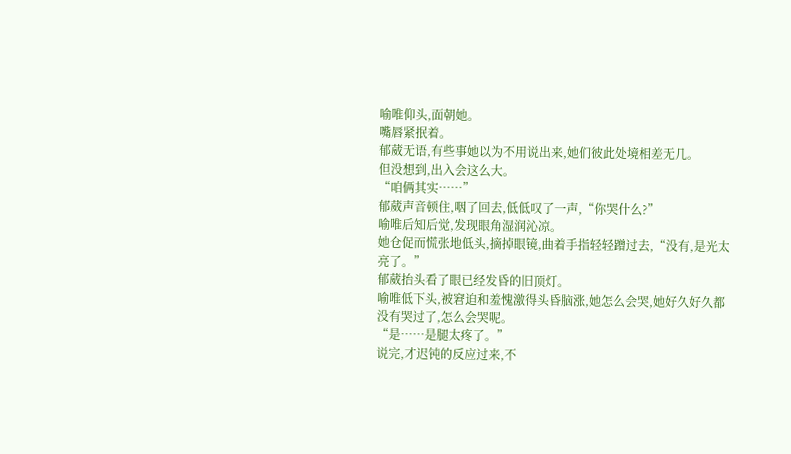喻唯仰头,面朝她。
嘴唇紧抿着。
郁葳无语,有些事她以为不用说出来,她们彼此处境相差无几。
但没想到,出入会这么大。
“咱俩其实……”
郁葳声音顿住,咽了回去,低低叹了一声,“你哭什么?”
喻唯后知后觉,发现眼角湿润沁凉。
她仓促而慌张地低头,摘掉眼镜,曲着手指轻轻蹭过去,“没有,是光太亮了。”
郁葳抬头看了眼已经发昏的旧顶灯。
喻唯低下头,被窘迫和羞愧激得头昏脑涨,她怎么会哭,她好久好久都没有哭过了,怎么会哭呢。
“是……是腿太疼了。”
说完,才迟钝的反应过来,不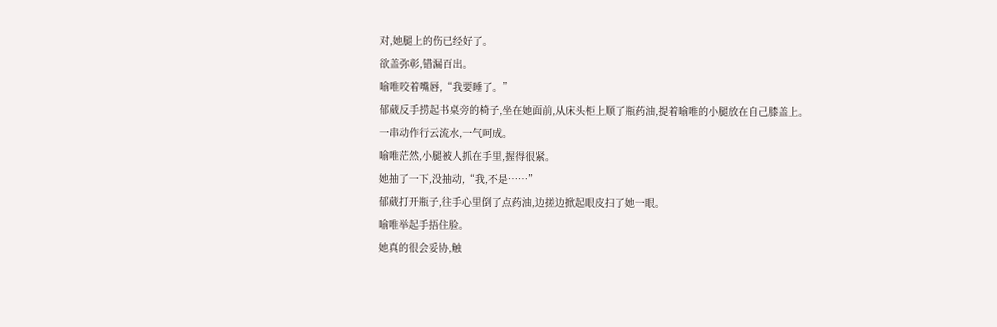对,她腿上的伤已经好了。
欲盖弥彰,错漏百出。
喻唯咬着嘴唇,“我要睡了。”
郁葳反手捞起书桌旁的椅子,坐在她面前,从床头柜上顺了瓶药油,提着喻唯的小腿放在自己膝盖上。
一串动作行云流水,一气呵成。
喻唯茫然,小腿被人抓在手里,握得很紧。
她抽了一下,没抽动,“我,不是……”
郁葳打开瓶子,往手心里倒了点药油,边搓边掀起眼皮扫了她一眼。
喻唯举起手捂住脸。
她真的很会妥协,触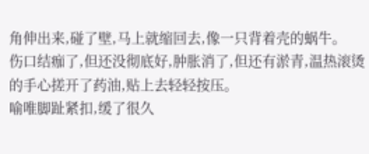角伸出来,碰了壁,马上就缩回去,像一只背着壳的蜗牛。
伤口结痂了,但还没彻底好,肿胀消了,但还有淤青,温热滚烫的手心搓开了药油,贴上去轻轻按压。
喻唯脚趾紧扣,缓了很久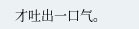才吐出一口气。